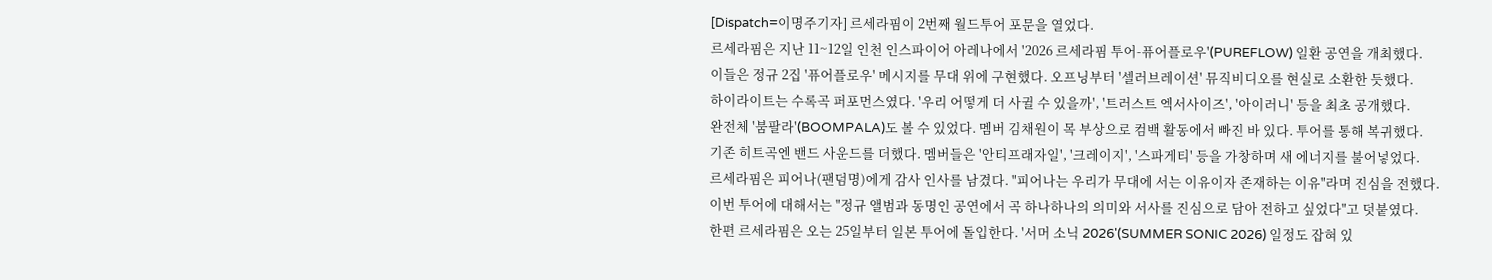[Dispatch=이명주기자] 르세라핌이 2번째 월드투어 포문을 열었다.
르세라핌은 지난 11~12일 인천 인스파이어 아레나에서 '2026 르세라핌 투어-퓨어플로우'(PUREFLOW) 일환 공연을 개최했다.
이들은 정규 2집 '퓨어플로우' 메시지를 무대 위에 구현했다. 오프닝부터 '셀러브레이션' 뮤직비디오를 현실로 소환한 듯했다.
하이라이트는 수록곡 퍼포먼스였다. '우리 어떻게 더 사귈 수 있을까', '트러스트 엑서사이즈', '아이러니' 등을 최초 공개했다.
완전체 '붐팔라'(BOOMPALA)도 볼 수 있었다. 멤버 김채원이 목 부상으로 컴백 활동에서 빠진 바 있다. 투어를 통해 복귀했다.
기존 히트곡엔 밴드 사운드를 더했다. 멤버들은 '안티프래자일', '크레이지', '스파게티' 등을 가창하며 새 에너지를 불어넣었다.
르세라핌은 피어나(팬덤명)에게 감사 인사를 남겼다. "피어나는 우리가 무대에 서는 이유이자 존재하는 이유"라며 진심을 전했다.
이번 투어에 대해서는 "정규 앨범과 동명인 공연에서 곡 하나하나의 의미와 서사를 진심으로 담아 전하고 싶었다"고 덧붙였다.
한편 르세라핌은 오는 25일부터 일본 투어에 돌입한다. '서머 소닉 2026'(SUMMER SONIC 2026) 일정도 잡혀 있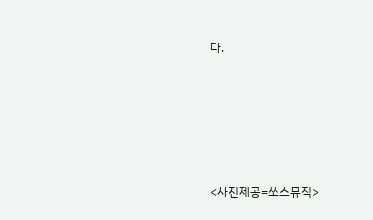다.





<사진제공=쏘스뮤직>